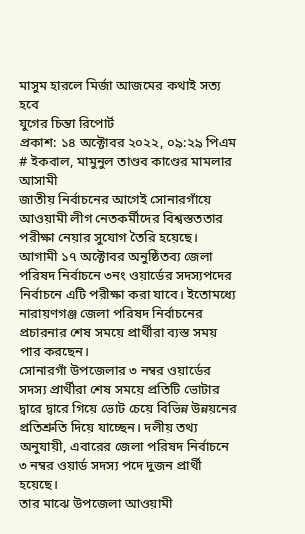মাসুম হারলে মির্জা আজমের কথাই সত্য হবে
যুগের চিন্তা রিপোর্ট
প্রকাশ: ১৪ অক্টোবর ২০২২, ০৯:২৯ পিএম
# ইকবাল, মামুনুল তাণ্ডব কাণ্ডের মামলার আসামী
জাতীয় নির্বাচনের আগেই সোনারগাঁয়ে আওয়ামী লীগ নেতকর্মীদের বিশ্বস্তততার পরীক্ষা নেয়ার সুযোগ তৈরি হয়েছে। আগামী ১৭ অক্টোবর অনুষ্ঠিতব্য জেলা পরিষদ নির্বাচনে ৩নং ওয়ার্ডের সদস্যপদের নির্বাচনে এটি পরীক্ষা করা যাবে। ইতোমধ্যে নারায়ণগঞ্জ জেলা পরিষদ নির্বাচনের প্রচারনার শেষ সময়ে প্রার্থীরা ব্যস্ত সময় পার করছেন।
সোনারগাঁ উপজেলার ৩ নম্বর ওয়ার্ডের সদস্য প্রার্থীরা শেষ সময়ে প্রতিটি ভোটার দ্বারে দ্বারে গিয়ে ভোট চেয়ে বিভিন্ন উন্নয়নের প্রতিশ্রুতি দিয়ে যাচ্ছেন। দলীয় তথ্য অনুযায়ী, এবারের জেলা পরিষদ নির্বাচনে ৩ নম্বর ওয়ার্ড সদস্য পদে দুজন প্রার্থী হয়েছে।
তার মাঝে উপজেলা আওয়ামী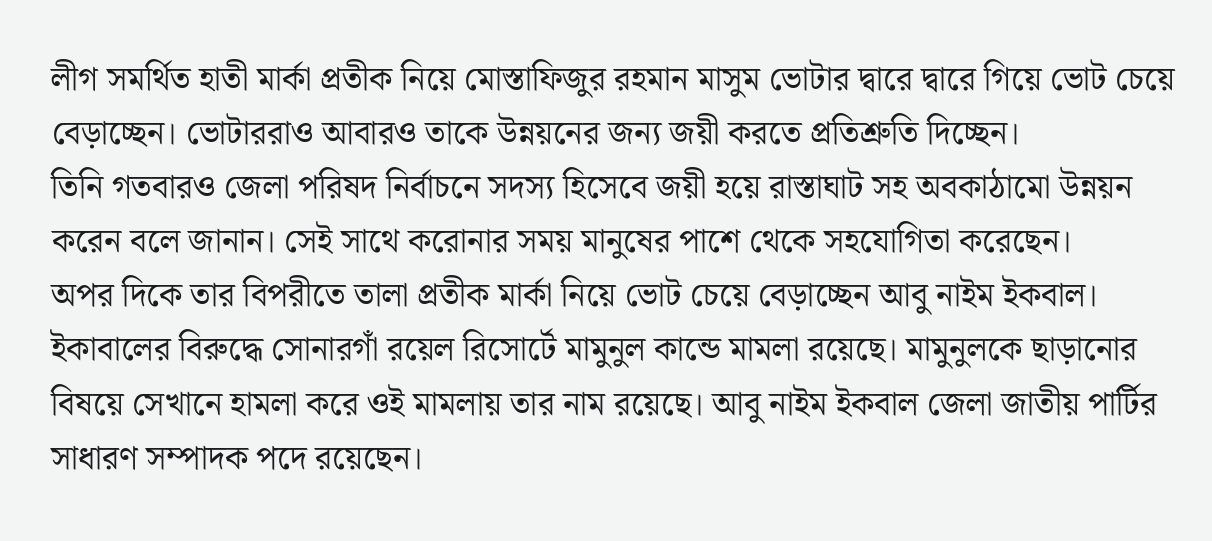লীগ সমর্থিত হাতী মার্কা প্রতীক নিয়ে মোস্তাফিজুর রহমান মাসুম ভোটার দ্বারে দ্বারে গিয়ে ভোট চেয়ে বেড়াচ্ছেন। ভোটাররাও আবারও তাকে উন্নয়নের জন্য জয়ী করতে প্রতিশ্রুতি দিচ্ছেন।
তিনি গতবারও জেলা পরিষদ নির্বাচনে সদস্য হিসেবে জয়ী হয়ে রাস্তাঘাট সহ অবকাঠামো উন্নয়ন করেন বলে জানান। সেই সাথে করোনার সময় মানুষের পাশে থেকে সহযোগিতা করেছেন।
অপর দিকে তার বিপরীতে তালা প্রতীক মার্কা নিয়ে ভোট চেয়ে বেড়াচ্ছেন আবু নাইম ইকবাল। ইকাবালের বিরুদ্ধে সোনারগাঁ রয়েল রিসোর্টে মামুনুল কান্ডে মামলা রয়েছে। মামুনুলকে ছাড়ানোর বিষয়ে সেখানে হামলা করে ওই মামলায় তার নাম রয়েছে। আবু নাইম ইকবাল জেলা জাতীয় পার্টির সাধারণ সম্পাদক পদে রয়েছেন।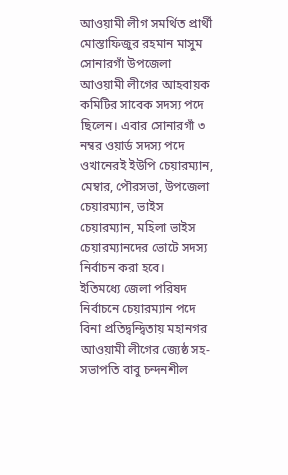আওয়ামী লীগ সমর্থিত প্রার্থী মোস্তাফিজুর রহমান মাসুম সোনারগাঁ উপজেলা আওয়ামী লীগের আহবায়ক কমিটির সাবেক সদস্য পদে ছিলেন। এবার সোনারগাঁ ৩ নম্বর ওয়ার্ড সদস্য পদে ওখানেরই ইউপি চেয়ারম্যান, মেম্বার, পৌরসভা, উপজেলা চেয়ারম্যান, ভাইস চেয়ারম্যান, মহিলা ভাইস চেয়ারম্যানদের ভোটে সদস্য নির্বাচন করা হবে।
ইতিমধ্যে জেলা পরিষদ নির্বাচনে চেয়ারম্যান পদে বিনা প্রতিদ্বন্দ্বিতায় মহানগর আওয়ামী লীগের জ্যেষ্ঠ সহ-সভাপতি বাবু চন্দনশীল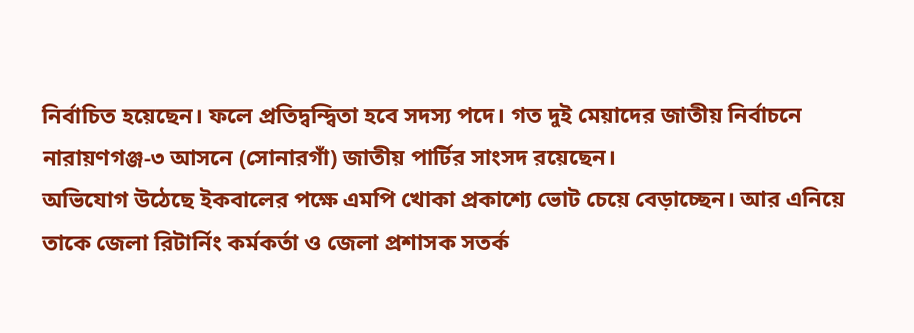নির্বাচিত হয়েছেন। ফলে প্রতিদ্বন্দ্বিতা হবে সদস্য পদে। গত দুই মেয়াদের জাতীয় নির্বাচনে নারায়ণগঞ্জ-৩ আসনে (সোনারগাঁ) জাতীয় পার্টির সাংসদ রয়েছেন।
অভিযোগ উঠেছে ইকবালের পক্ষে এমপি খোকা প্রকাশ্যে ভোট চেয়ে বেড়াচ্ছেন। আর এনিয়ে তাকে জেলা রিটার্নিং কর্মকর্তা ও জেলা প্রশাসক সতর্ক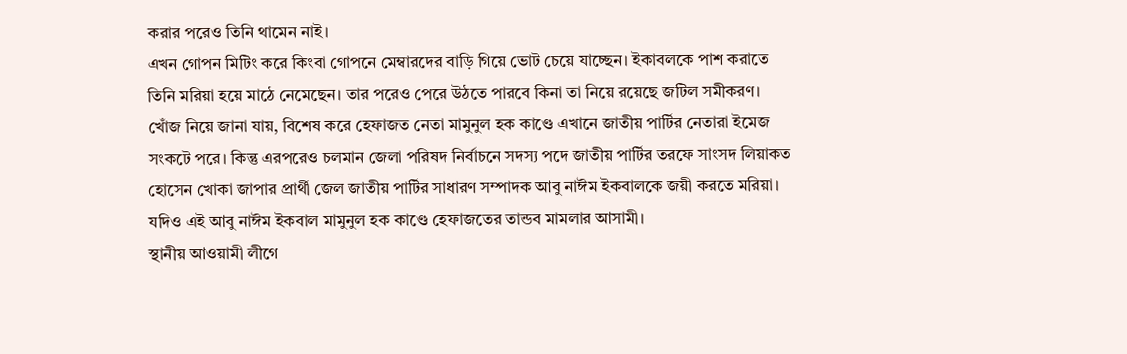করার পরেও তিনি থামেন নাই।
এখন গোপন মিটিং করে কিংবা গোপনে মেম্বারদের বাড়ি গিয়ে ভোট চেয়ে যাচ্ছেন। ইকাবলকে পাশ করাতে তিনি মরিয়া হয়ে মাঠে নেমেছেন। তার পরেও পেরে উঠতে পারবে কিনা তা নিয়ে রয়েছে জটিল সমীকরণ।
খোঁজ নিয়ে জানা যায়, বিশেষ করে হেফাজত নেতা মামুনুল হক কাণ্ডে এখানে জাতীয় পার্টির নেতারা ইমেজ সংকটে পরে। কিন্তু এরপরেও চলমান জেলা পরিষদ নির্বাচনে সদস্য পদে জাতীয় পার্টির তরফে সাংসদ লিয়াকত হোসেন খোকা জাপার প্রার্থী জেল জাতীয় পার্টির সাধারণ সম্পাদক আবু নাঈম ইকবালকে জয়ী করতে মরিয়া। যদিও এই আবু নাঈম ইকবাল মামুনুল হক কাণ্ডে হেফাজতের তান্ডব মামলার আসামী।
স্থানীয় আওয়ামী লীগে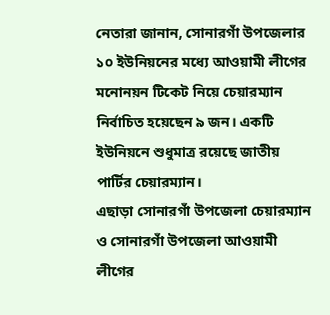নেতারা জানান, সোনারগাঁ উপজেলার ১০ ইউনিয়নের মধ্যে আওয়ামী লীগের মনোনয়ন টিকেট নিয়ে চেয়ারম্যান নির্বাচিত হয়েছেন ৯ জন। একটি ইউনিয়নে শুধুমাত্র রয়েছে জাতীয় পার্টির চেয়ারম্যান।
এছাড়া সোনারগাঁ উপজেলা চেয়ারম্যান ও সোনারগাঁ উপজেলা আওয়ামী লীগের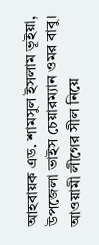আহবায়ক এড. শামসুল ইসলাম ভূইয়া, উপজেলা ভাইস চেয়ারম্যান ওমর বাবু। আওয়ামী লীগের সীল নিয়ে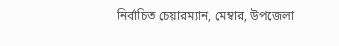নির্বাচিত চেয়ারম্যান, মেম্বার, উপজেলা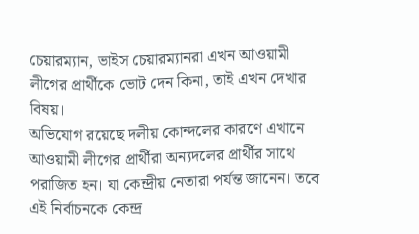চেয়ারম্যান, ভাইস চেয়ারম্যানরা এখন আওয়ামী লীগের প্রার্থীকে ভোট দেন কিনা, তাই এখন দেখার বিষয়।
অভিযোগ রয়েছে দলীয় কোন্দলের কারণে এখানে আওয়ামী লীগের প্রার্থীরা অন্যদলের প্রার্থীর সাথে পরাজিত হন। যা কেন্দ্রীয় নেতারা পর্যন্ত জানেন। তবে এই নির্বাচনকে কেন্দ্র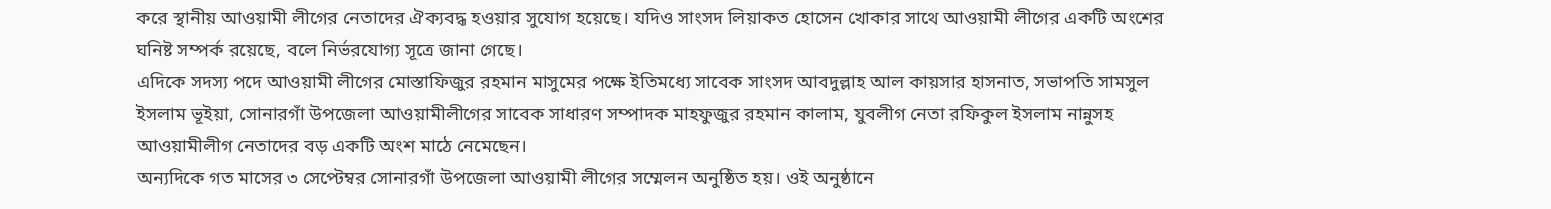করে স্থানীয় আওয়ামী লীগের নেতাদের ঐক্যবদ্ধ হওয়ার সুযোগ হয়েছে। যদিও সাংসদ লিয়াকত হোসেন খোকার সাথে আওয়ামী লীগের একটি অংশের ঘনিষ্ট সম্পর্ক রয়েছে, বলে নির্ভরযোগ্য সূত্রে জানা গেছে।
এদিকে সদস্য পদে আওয়ামী লীগের মোস্তাফিজুর রহমান মাসুমের পক্ষে ইতিমধ্যে সাবেক সাংসদ আবদুল্লাহ আল কায়সার হাসনাত, সভাপতি সামসুল ইসলাম ভূইয়া, সোনারগাঁ উপজেলা আওয়ামীলীগের সাবেক সাধারণ সম্পাদক মাহফুজুর রহমান কালাম, যুবলীগ নেতা রফিকুল ইসলাম নান্নুসহ আওয়ামীলীগ নেতাদের বড় একটি অংশ মাঠে নেমেছেন।
অন্যদিকে গত মাসের ৩ সেপ্টেম্বর সোনারগাঁ উপজেলা আওয়ামী লীগের সম্মেলন অনুষ্ঠিত হয়। ওই অনুষ্ঠানে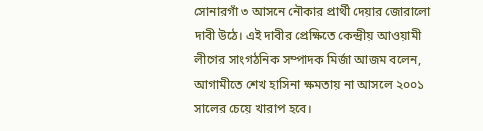সোনারগাঁ ৩ আসনে নৌকার প্রার্থী দেয়ার জোরালো দাবী উঠে। এই দাবীর প্রেক্ষিতে কেন্দ্রীয় আওয়ামী লীগের সাংগঠনিক সম্পাদক মির্জা আজম বলেন, আগামীতে শেখ হাসিনা ক্ষমতায় না আসলে ২০০১ সালের চেয়ে খারাপ হবে।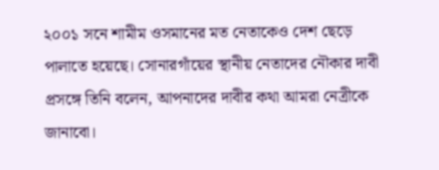২০০১ সনে শামীম ওসমানের মত নেতাকেও দেশ ছেড়ে পালাতে হয়েছে। সোনারগাঁয়ের স্থানীয় নেতাদের নৌকার দাবী প্রসঙ্গে তিনি বলেন, আপনাদের দাবীর কথা আমরা নেত্রীকে জানাবো।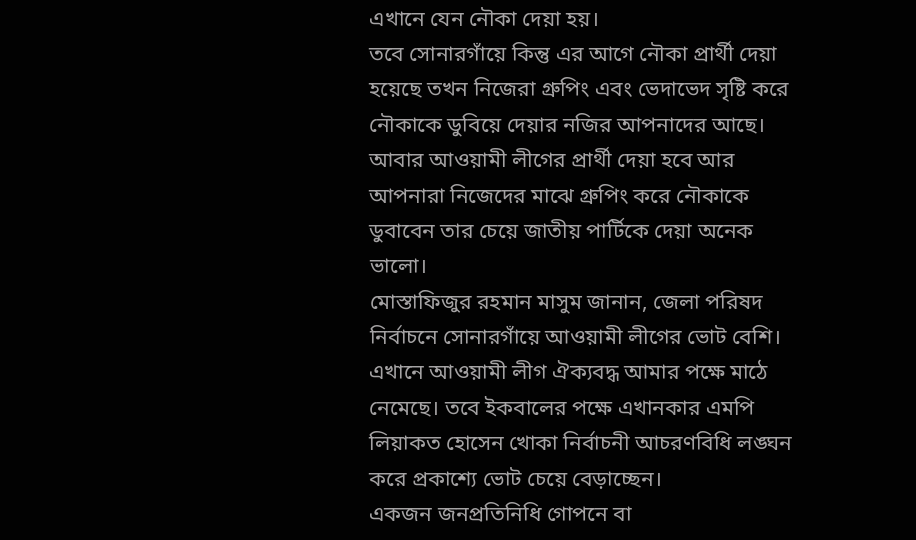এখানে যেন নৌকা দেয়া হয়।
তবে সোনারগাঁয়ে কিন্তু এর আগে নৌকা প্রার্থী দেয়া হয়েছে তখন নিজেরা গ্রুপিং এবং ভেদাভেদ সৃষ্টি করে নৌকাকে ডুবিয়ে দেয়ার নজির আপনাদের আছে। আবার আওয়ামী লীগের প্রার্থী দেয়া হবে আর আপনারা নিজেদের মাঝে গ্রুপিং করে নৌকাকে ডুবাবেন তার চেয়ে জাতীয় পার্টিকে দেয়া অনেক ভালো।
মোস্তাফিজুর রহমান মাসুম জানান, জেলা পরিষদ নির্বাচনে সোনারগাঁয়ে আওয়ামী লীগের ভোট বেশি। এখানে আওয়ামী লীগ ঐক্যবদ্ধ আমার পক্ষে মাঠে নেমেছে। তবে ইকবালের পক্ষে এখানকার এমপি লিয়াকত হোসেন খোকা নির্বাচনী আচরণবিধি লঙ্ঘন করে প্রকাশ্যে ভোট চেয়ে বেড়াচ্ছেন।
একজন জনপ্রতিনিধি গোপনে বা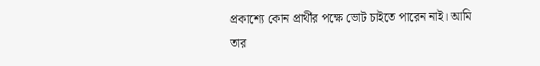প্রকাশ্যে কোন প্রার্থীর পক্ষে ভোট চাইতে পারেন নাই। আমি তার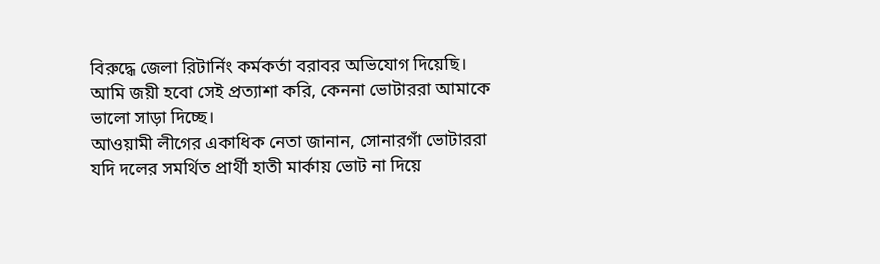বিরুদ্ধে জেলা রিটার্নিং কর্মকর্তা বরাবর অভিযোগ দিয়েছি। আমি জয়ী হবো সেই প্রত্যাশা করি, কেননা ভোটাররা আমাকে ভালো সাড়া দিচ্ছে।
আওয়ামী লীগের একাধিক নেতা জানান, সোনারগাঁ ভোটাররা যদি দলের সমর্থিত প্রার্থী হাতী মার্কায় ভোট না দিয়ে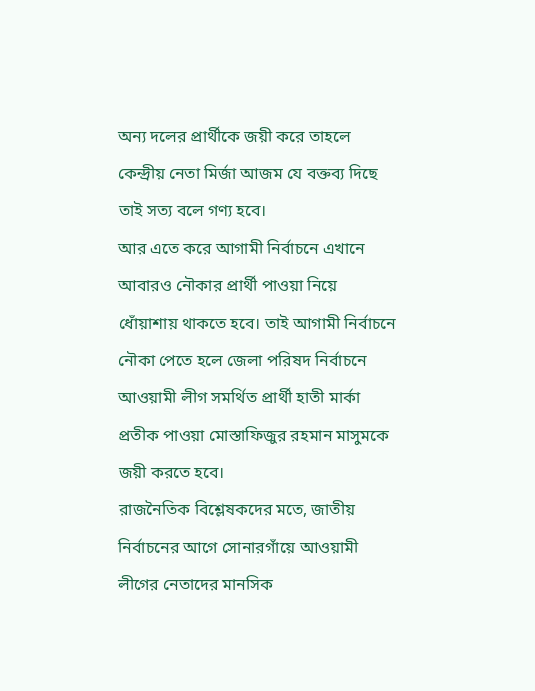অন্য দলের প্রার্থীকে জয়ী করে তাহলে কেন্দ্রীয় নেতা মির্জা আজম যে বক্তব্য দিছে তাই সত্য বলে গণ্য হবে।
আর এতে করে আগামী নির্বাচনে এখানে আবারও নৌকার প্রার্থী পাওয়া নিয়ে ধোঁয়াশায় থাকতে হবে। তাই আগামী নির্বাচনে নৌকা পেতে হলে জেলা পরিষদ নির্বাচনে আওয়ামী লীগ সমর্থিত প্রার্থী হাতী মার্কা প্রতীক পাওয়া মোস্তাফিজুর রহমান মাসুমকে জয়ী করতে হবে।
রাজনৈতিক বিশ্লেষকদের মতে, জাতীয় নির্বাচনের আগে সোনারগাঁয়ে আওয়ামী লীগের নেতাদের মানসিক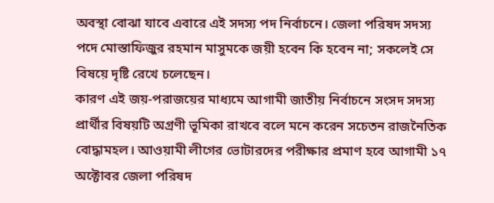অবস্থা বোঝা যাবে এবারে এই সদস্য পদ নির্বাচনে। জেলা পরিষদ সদস্য পদে মোস্তাফিজুর রহমান মাসুমকে জয়ী হবেন কি হবেন না; সকলেই সে বিষয়ে দৃষ্টি রেখে চলেছেন।
কারণ এই জয়-পরাজয়ের মাধ্যমে আগামী জাতীয় নির্বাচনে সংসদ সদস্য প্রার্থীর বিষয়টি অগ্রণী ভূমিকা রাখবে বলে মনে করেন সচেতন রাজনৈতিক বোদ্ধামহল। আওয়ামী লীগের ভোটারদের পরীক্ষার প্রমাণ হবে আগামী ১৭ অক্টোবর জেলা পরিষদ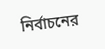নির্বাচনের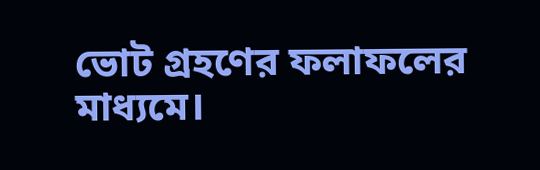ভোট গ্রহণের ফলাফলের মাধ্যমে।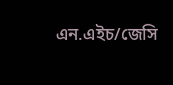এন.এইচ/জেসি